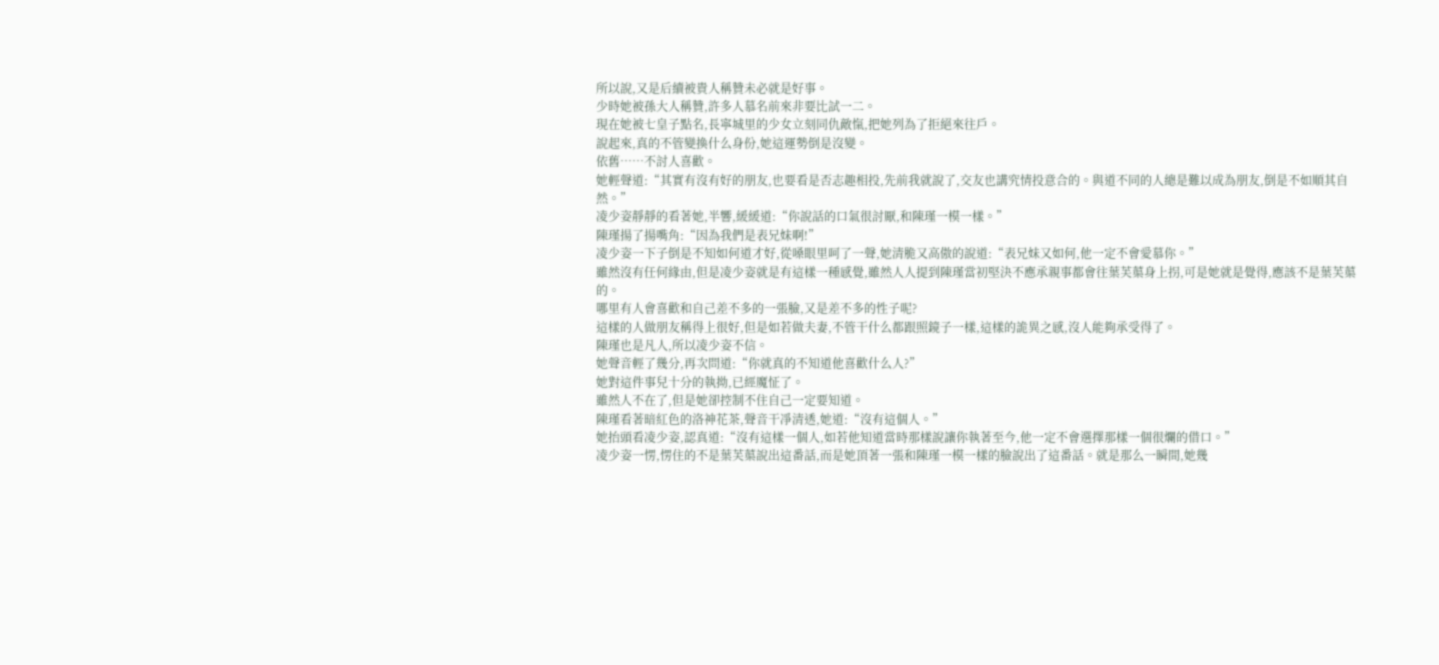所以說,又是后續被貴人稱贊未必就是好事。
少時她被孫大人稱贊,許多人慕名前來非要比試一二。
現在她被七皇子點名,長寧城里的少女立刻同仇敵愾,把她列為了拒絕來往戶。
說起來,真的不管變換什么身份,她這運勢倒是沒變。
依舊……不討人喜歡。
她輕聲道:“其實有沒有好的朋友,也要看是否志趣相投,先前我就說了,交友也講究情投意合的。與道不同的人總是難以成為朋友,倒是不如順其自然。”
凌少姿靜靜的看著她,半響,緩緩道:“你說話的口氣很討厭,和陳瑾一模一樣。”
陳瑾揚了揚嘴角:“因為我們是表兄妹啊!”
凌少姿一下子倒是不知如何道才好,從嗓眼里呵了一聲,她清脆又高傲的說道:“表兄妹又如何,他一定不會愛慕你。”
雖然沒有任何緣由,但是凌少姿就是有這樣一種感覺,雖然人人提到陳瑾當初堅決不應承親事都會往葉芙蕖身上拐,可是她就是覺得,應該不是葉芙蕖的。
哪里有人會喜歡和自己差不多的一張臉,又是差不多的性子呢?
這樣的人做朋友稱得上很好,但是如若做夫妻,不管干什么都跟照鏡子一樣,這樣的詭異之感,沒人能夠承受得了。
陳瑾也是凡人,所以凌少姿不信。
她聲音輕了幾分,再次問道:“你就真的不知道他喜歡什么人?”
她對這件事兒十分的執拗,已經魔怔了。
雖然人不在了,但是她卻控制不住自己一定要知道。
陳瑾看著暗紅色的洛神花茶,聲音干凈清透,她道:“沒有這個人。”
她抬頭看凌少姿,認真道:“沒有這樣一個人,如若他知道當時那樣說讓你執著至今,他一定不會選擇那樣一個很爛的借口。”
凌少姿一愣,愣住的不是葉芙蕖說出這番話,而是她頂著一張和陳瑾一模一樣的臉說出了這番話。就是那么一瞬間,她幾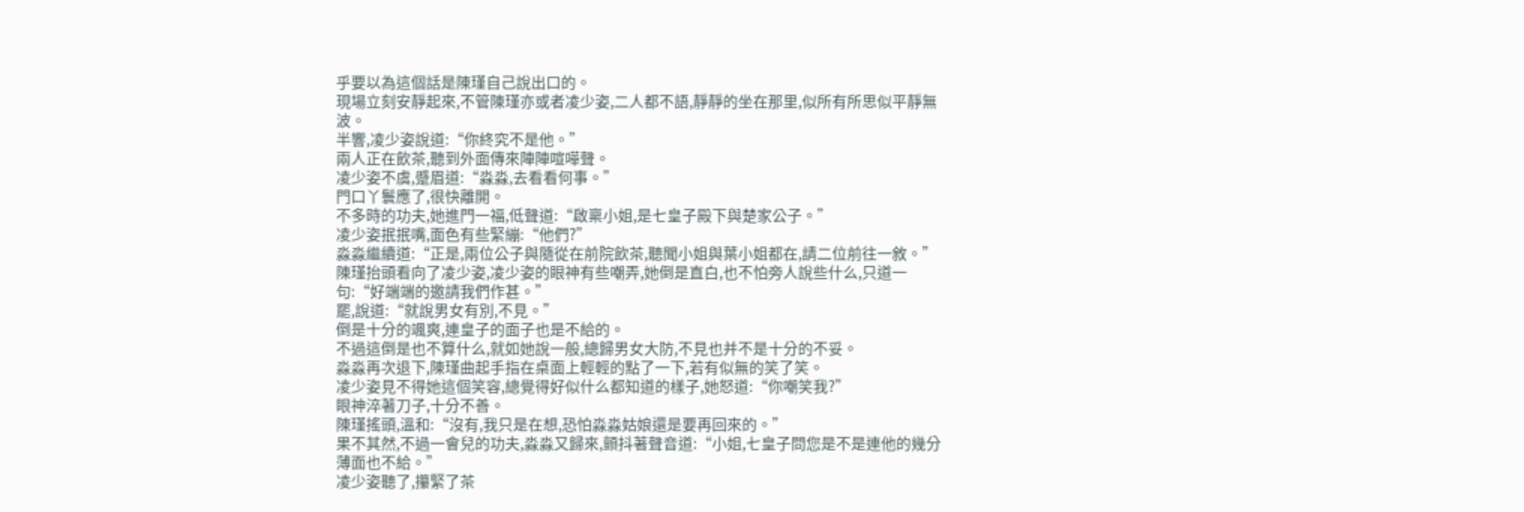乎要以為這個話是陳瑾自己說出口的。
現場立刻安靜起來,不管陳瑾亦或者凌少姿,二人都不語,靜靜的坐在那里,似所有所思似平靜無波。
半響,凌少姿說道:“你終究不是他。”
兩人正在飲茶,聽到外面傳來陣陣喧嘩聲。
凌少姿不虞,蹙眉道:“淼淼,去看看何事。”
門口丫鬟應了,很快離開。
不多時的功夫,她進門一福,低聲道:“啟稟小姐,是七皇子殿下與楚家公子。”
凌少姿抿抿嘴,面色有些緊繃:“他們?”
淼淼繼續道:“正是,兩位公子與隨從在前院飲茶,聽聞小姐與葉小姐都在,請二位前往一敘。”
陳瑾抬頭看向了凌少姿,凌少姿的眼神有些嘲弄,她倒是直白,也不怕旁人說些什么,只道一句:“好端端的邀請我們作甚。”
罷,說道:“就說男女有別,不見。”
倒是十分的颯爽,連皇子的面子也是不給的。
不過這倒是也不算什么,就如她說一般,總歸男女大防,不見也并不是十分的不妥。
淼淼再次退下,陳瑾曲起手指在桌面上輕輕的點了一下,若有似無的笑了笑。
凌少姿見不得她這個笑容,總覺得好似什么都知道的樣子,她怒道:“你嘲笑我?”
眼神淬著刀子,十分不善。
陳瑾搖頭,溫和:“沒有,我只是在想,恐怕淼淼姑娘還是要再回來的。”
果不其然,不過一會兒的功夫,淼淼又歸來,顫抖著聲音道:“小姐,七皇子問您是不是連他的幾分薄面也不給。”
凌少姿聽了,攥緊了茶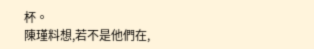杯。
陳瑾料想,若不是他們在,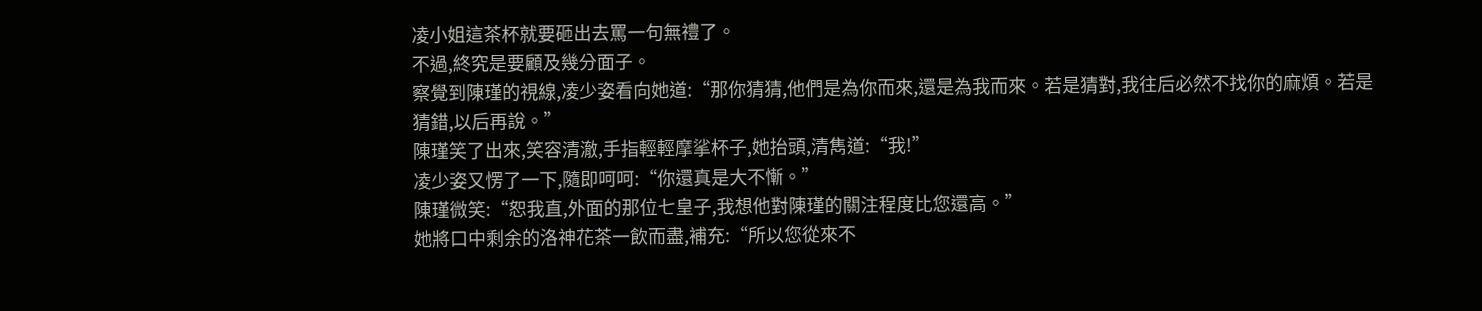凌小姐這茶杯就要砸出去罵一句無禮了。
不過,終究是要顧及幾分面子。
察覺到陳瑾的視線,凌少姿看向她道:“那你猜猜,他們是為你而來,還是為我而來。若是猜對,我往后必然不找你的麻煩。若是猜錯,以后再說。”
陳瑾笑了出來,笑容清澈,手指輕輕摩挲杯子,她抬頭,清雋道:“我!”
凌少姿又愣了一下,隨即呵呵:“你還真是大不慚。”
陳瑾微笑:“恕我直,外面的那位七皇子,我想他對陳瑾的關注程度比您還高。”
她將口中剩余的洛神花茶一飲而盡,補充:“所以您從來不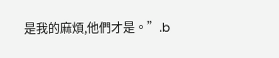是我的麻煩,他們才是。”.b